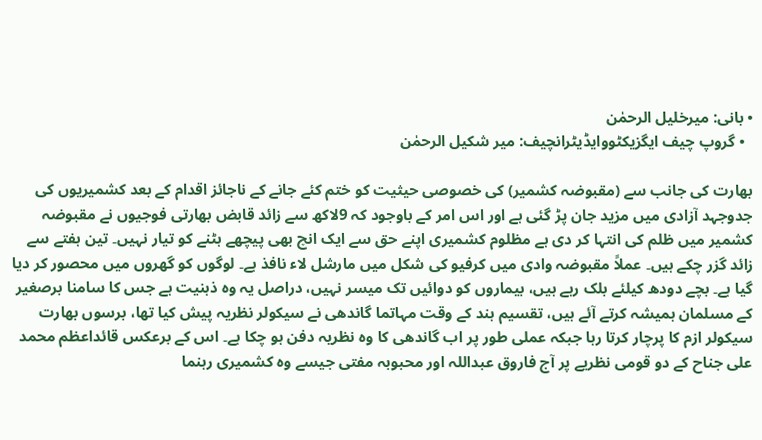• بانی: میرخلیل الرحمٰن
  • گروپ چیف ایگزیکٹووایڈیٹرانچیف: میر شکیل الرحمٰن

بھارت کی جانب سے (مقبوضہ کشمیر) کی خصوصی حیثیت کو ختم کئے جانے کے ناجائز اقدام کے بعد کشمیریوں کی جدوجہد آزادی میں مزید جان پڑ گئی ہے اور اس امر کے باوجود کہ 9لاکھ سے زائد قابض بھارتی فوجیوں نے مقبوضہ کشمیر میں ظلم کی انتہا کر دی ہے مظلوم کشمیری اپنے حق سے ایک انچ بھی پیچھے ہٹنے کو تیار نہیں۔ تین ہفتے سے زائد گزر چکے ہیں۔ عملاً مقبوضہ وادی میں کرفیو کی شکل میں مارشل لاء نافذ ہے۔ لوگوں کو گھروں میں محصور کر دیا گیا ہے۔ بچے دودھ کیلئے بلک رہے ہیں، بیماروں کو دوائیں تک میسر نہیں، دراصل یہ وہ ذہنیت ہے جس کا سامنا برصغیر کے مسلمان ہمیشہ کرتے آئے ہیں، تقسیم ہند کے وقت مہاتما گاندھی نے سیکولر نظریہ پیش کیا تھا، برسوں بھارت سیکولر ازم کا پرچار کرتا رہا جبکہ عملی طور پر اب گاندھی کا وہ نظریہ دفن ہو چکا ہے۔ اس کے برعکس قائداعظم محمد علی جناح کے دو قومی نظریے پر آج فاروق عبداللہ اور محبوبہ مفتی جیسے وہ کشمیری رہنما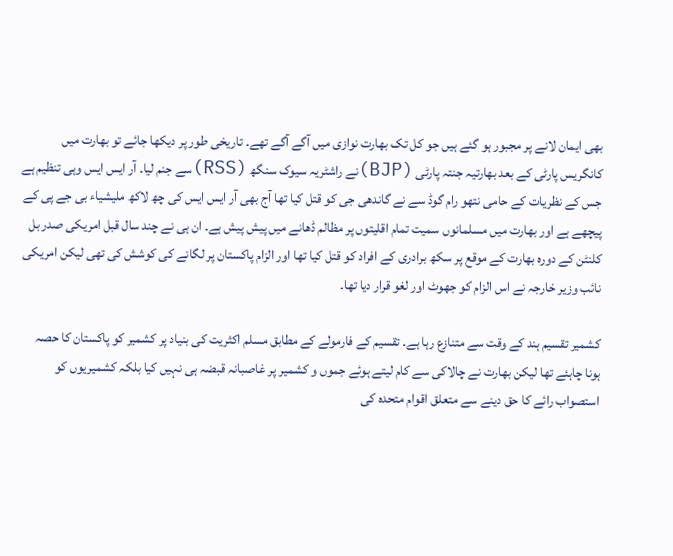بھی ایمان لانے پر مجبور ہو گئے ہیں جو کل تک بھارت نوازی میں آگے آگے تھے۔ تاریخی طور پر دیکھا جائے تو بھارت میں کانگریس پارٹی کے بعد بھارتیہ جنتہ پارٹی (BJP)نے راشٹریہ سیوک سنگھ (RSS)سے جنم لیا۔ آر ایس ایس وہی تنظیم ہے جس کے نظریات کے حامی نتھو رام گوڈ سے نے گاندھی جی کو قتل کیا تھا آج بھی آر ایس ایس کی چھ لاکھ ملیشیاء بی جے پی کے پیچھے ہے اور بھارت میں مسلمانوں سمیت تمام اقلیتوں پر مظالم ڈھانے میں پیش پیش ہے۔ ان ہی نے چند سال قبل امریکی صدر بل کلنٹن کے دورہ بھارت کے موقع پر سکھ برادری کے افراد کو قتل کیا تھا اور الزام پاکستان پر لگانے کی کوشش کی تھی لیکن امریکی نائب وزیر خارجہ نے اس الزام کو جھوٹ اور لغو قرار دیا تھا۔

کشمیر تقسیم ہند کے وقت سے متنازع رہا ہے۔ تقسیم کے فارمولے کے مطابق مسلم اکثریت کی بنیاد پر کشمیر کو پاکستان کا حصہ ہونا چاہئے تھا لیکن بھارت نے چالاکی سے کام لیتے ہوئے جموں و کشمیر پر غاصبانہ قبضہ ہی نہیں کیا بلکہ کشمیریوں کو استصواب رائے کا حق دینے سے متعلق اقوام متحدہ کی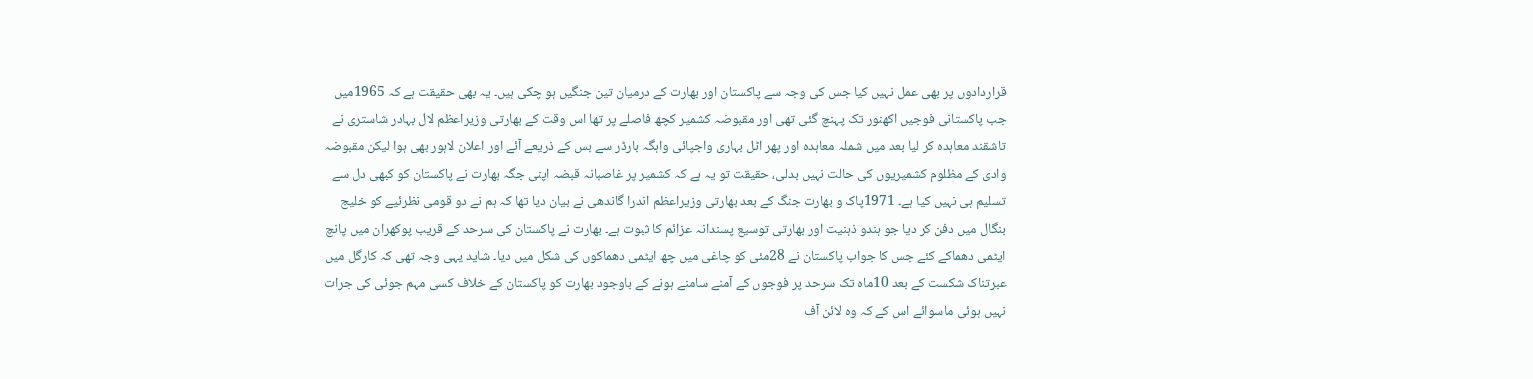قراردادوں پر بھی عمل نہیں کیا جس کی وجہ سے پاکستان اور بھارت کے درمیان تین جنگیں ہو چکی ہیں۔ یہ بھی حقیقت ہے کہ 1965میں جب پاکستانی فوجیں اکھنور تک پہنچ گئی تھی اور مقبوضہ کشمیر کچھ فاصلے پر تھا اس وقت کے بھارتی وزیراعظم لال بہادر شاستری نے تاشقند معاہدہ کر لیا بعد میں شملہ معاہدہ اور پھر اٹل بہاری واجپائی واہگہ بارڈر سے بس کے ذریعے آئے اور اعلان لاہور بھی ہوا لیکن مقبوضہ وادی کے مظلوم کشمیریوں کی حالت نہیں بدلی، حقیقت تو یہ ہے کہ کشمیر پر غاصبانہ قبضہ اپنی جگہ بھارت نے پاکستان کو کبھی دل سے تسلیم ہی نہیں کیا ہے۔ 1971پاک و بھارت جنگ کے بعد بھارتی وزیراعظم اندرا گاندھی نے بیان دیا تھا کہ ہم نے دو قومی نظرئیے کو خلیج بنگال میں دفن کر دیا جو ہندو ذہنیت اور بھارتی توسیع پسندانہ عزائم کا ثبوت ہے۔ بھارت نے پاکستان کی سرحد کے قریب پوکھران میں پانچ ایٹمی دھماکے کئے جس کا جواب پاکستان نے 28مئی کو چاغی میں چھ ایٹمی دھماکوں کی شکل میں دیا۔ شاید یہی وجہ تھی کہ کارگل میں عبرتناک شکست کے بعد 10ماہ تک سرحد پر فوجوں کے آمنے سامنے ہونے کے باوجود بھارت کو پاکستان کے خلاف کسی مہم جوئی کی جرات نہیں ہوئی ماسوائے اس کے کہ وہ لائن آف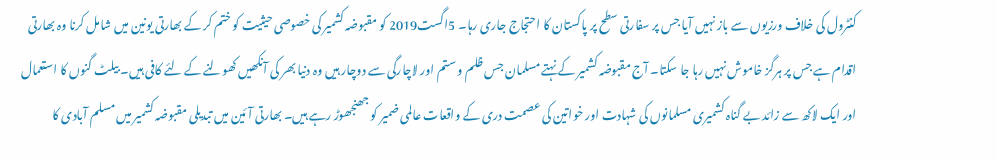کنٹرول کی خلاف ورزیوں سے باز نہیں آیا جس پر سفارتی سطح پر پاکستان کا احتجاج جاری رہا۔ 5اگست2019 کو مقبوضہ کشمیر کی خصوصی حیثیت کو ختم کر کے بھارتی یونین میں شامل کرنا وہ بھارتی اقدام ہے جس پر ہرگز خاموش نہیں رہا جا سکتا۔ آج مقبوضہ کشمیر کے نہتے مسلمان جس ظلم و ستم اور لاچارگی سے دوچار ہیں وہ دنیا بھر کی آنکھیں کھولنے کے لئے کافی ہیں۔ بیلٹ گنوں کا استعمال اور ایک لاکھ سے زائد بے گناہ کشمیری مسلمانوں کی شہادت اور خواتین کی عصمت دری کے واقعات عالمی ضمیر کو جھنجھوڑ رہے ہیں۔ بھارتی آئین میں تبدیلی مقبوضہ کشمیر میں مسلم آبادی کا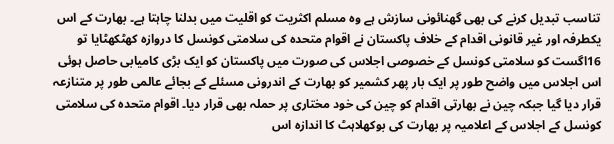تناسب تبدیل کرنے کی بھی گھنائونی سازش ہے وہ مسلم اکثریت کو اقلیت میں بدلنا چاہتا ہے۔ بھارت کے اس یکطرفہ اور غیر قانونی اقدام کے خلاف پاکستان نے اقوام متحدہ کی سلامتی کونسل کا دروازہ کھٹکھٹایا تو 16اگست کو سلامتی کونسل کے خصوصی اجلاس کی صورت میں پاکستان کو ایک بڑی کامیابی حاصل ہوئی اس اجلاس میں واضح طور پر ایک بار پھر کشمیر کو بھارت کے اندرونی مسئلے کے بجائے عالمی طور پر متنازعہ قرار دیا گیا جبکہ چین نے بھارتی اقدام کو چین کی خود مختاری پر حملہ بھی قرار دیا۔ اقوام متحدہ کی سلامتی کونسل کے اجلاس کے اعلامیہ پر بھارت کی بوکھلاہٹ کا اندازہ اس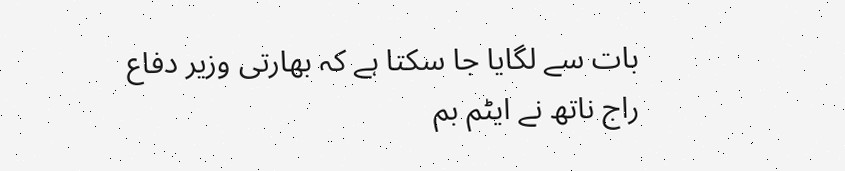بات سے لگایا جا سکتا ہے کہ بھارتی وزیر دفاع راج ناتھ نے ایٹم بم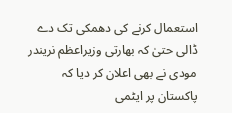استعمال کرنے کی دھمکی تک دے ڈالی حتیٰ کہ بھارتی وزیراعظم نریندر مودی نے بھی اعلان کر دیا کہ پاکستان پر ایٹمی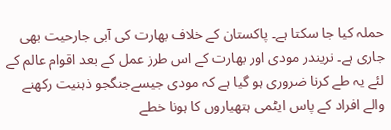حملہ کیا جا سکتا ہے۔ پاکستان کے خلاف بھارت کی آبی جارحیت بھی جاری ہے۔ نریندر مودی اور بھارت کے اس طرز عمل کے بعد اقوام عالم کے لئے یہ طے کرنا ضروری ہو گیا ہے کہ مودی جیسےجنگجو ذہنیت رکھنے والے افراد کے پاس ایٹمی ہتھیاروں کا ہونا خطے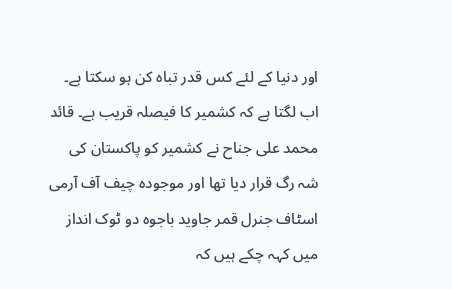اور دنیا کے لئے کس قدر تباہ کن ہو سکتا ہے۔ اب لگتا ہے کہ کشمیر کا فیصلہ قریب ہے۔ قائد محمد علی جناح نے کشمیر کو پاکستان کی شہ رگ قرار دیا تھا اور موجودہ چیف آف آرمی اسٹاف جنرل قمر جاوید باجوہ دو ٹوک انداز میں کہہ چکے ہیں کہ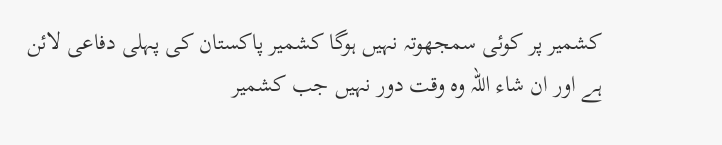کشمیر پر کوئی سمجھوتہ نہیں ہوگا کشمیر پاکستان کی پہلی دفاعی لائن ہے اور ان شاء اللہ وہ وقت دور نہیں جب کشمیر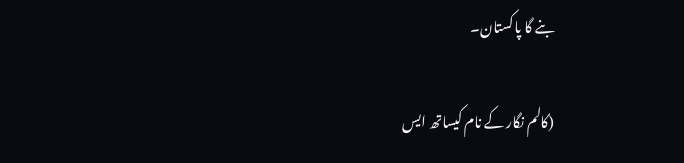بنے گا پاکستان۔

(کالم نگار کے نام کیساتھ ایس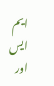ایم ایس اور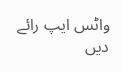واٹس ایپ رائے دیں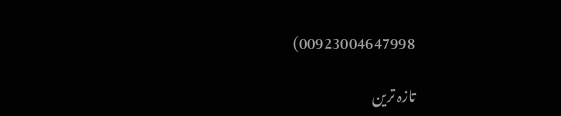00923004647998)

تازہ ترین